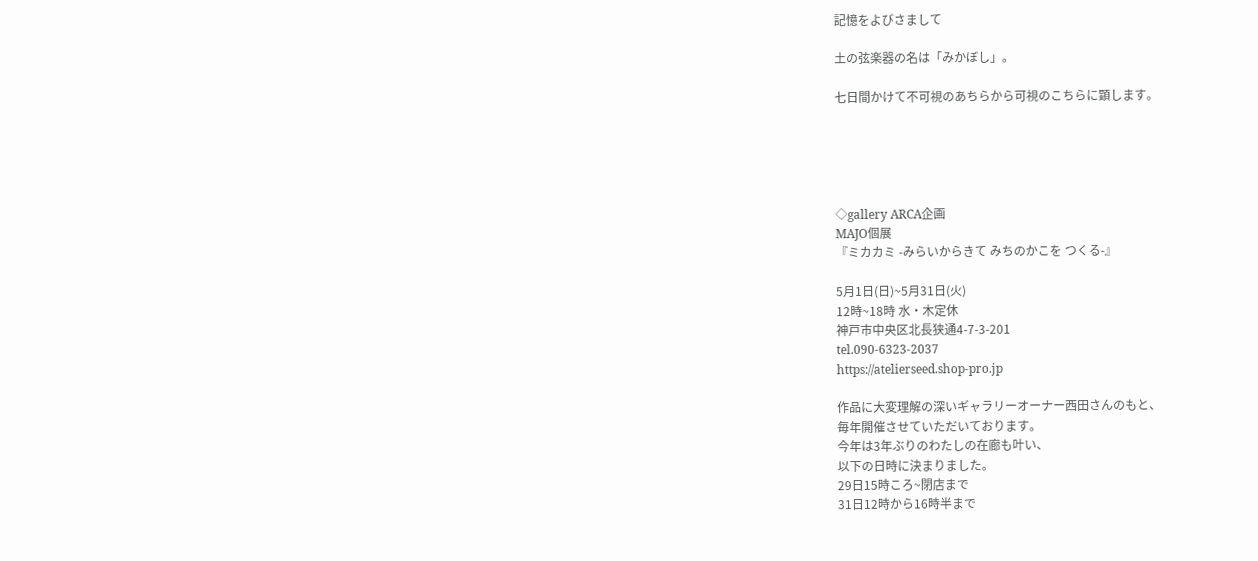記憶をよびさまして

土の弦楽器の名は「みかぼし」。

七日間かけて不可視のあちらから可視のこちらに顕します。





◇gallery ARCA企画
MAJO個展
『ミカカミ -みらいからきて みちのかこを つくる-』

5月1日(日)~5月31日(火)
12時~18時 水・木定休
神戸市中央区北長狭通4-7-3-201
tel.090-6323-2037
https://atelierseed.shop-pro.jp

作品に大変理解の深いギャラリーオーナー西田さんのもと、
毎年開催させていただいております。
今年は3年ぶりのわたしの在廊も叶い、
以下の日時に決まりました。
29日15時ころ~閉店まで
31日12時から16時半まで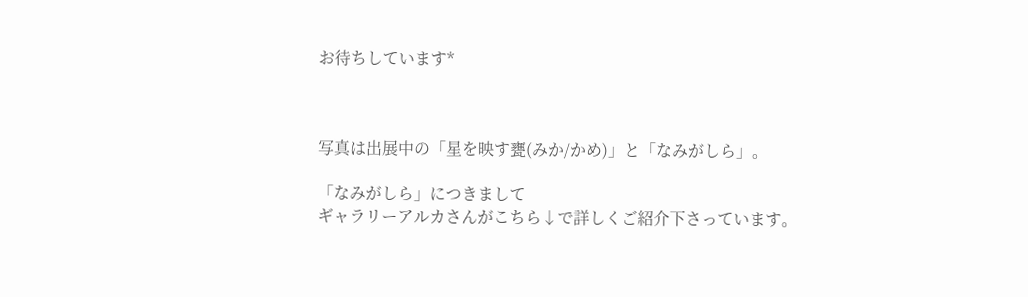お待ちしています*



写真は出展中の「星を映す甕(みか/かめ)」と「なみがしら」。

「なみがしら」につきまして
ギャラリーアルカさんがこちら↓で詳しくご紹介下さっています。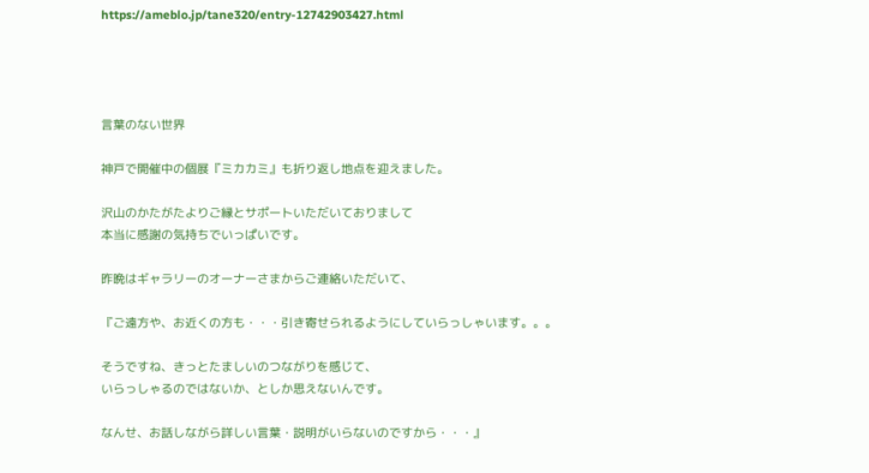https://ameblo.jp/tane320/entry-12742903427.html




言葉のない世界

神戸で開催中の個展『ミカカミ』も折り返し地点を迎えました。

沢山のかたがたよりご縁とサポートいただいておりまして
本当に感謝の気持ちでいっぱいです。

昨晩はギャラリーのオーナーさまからご連絡いただいて、

『ご遠方や、お近くの方も・・・引き寄せられるようにしていらっしゃいます。。。

そうですね、きっとたましいのつながりを感じて、
いらっしゃるのではないか、としか思えないんです。

なんせ、お話しながら詳しい言葉・説明がいらないのですから・・・』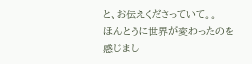と、お伝えくださっていて。。
ほんとうに世界が変わったのを感じまし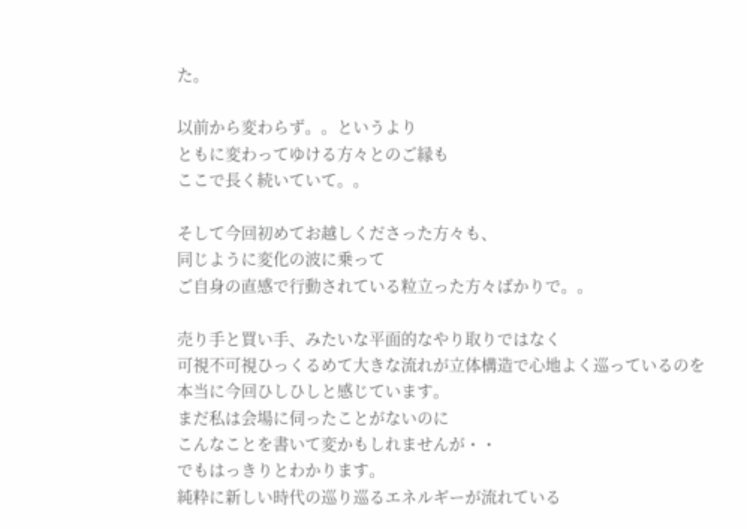た。

以前から変わらず。。というより
ともに変わってゆける方々とのご縁も
ここで長く続いていて。。

そして今回初めてお越しくださった方々も、
同じように変化の波に乗って
ご自身の直感で行動されている粒立った方々ばかりで。。

売り手と買い手、みたいな平面的なやり取りではなく
可視不可視ひっくるめて大きな流れが立体構造で心地よく巡っているのを
本当に今回ひしひしと感じています。
まだ私は会場に伺ったことがないのに
こんなことを書いて変かもしれませんが・・
でもはっきりとわかります。
純粋に新しい時代の巡り巡るエネルギーが流れている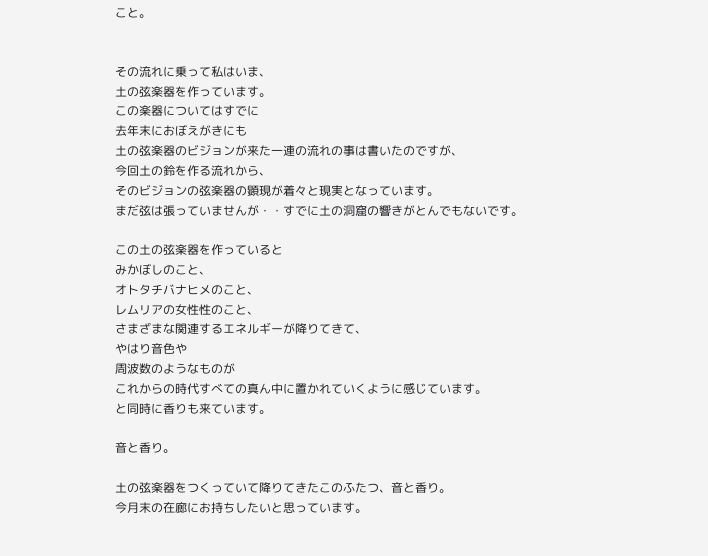こと。


その流れに乗って私はいま、
土の弦楽器を作っています。
この楽器についてはすでに
去年末におぼえがきにも
土の弦楽器のビジョンが来た一連の流れの事は書いたのですが、
今回土の鈴を作る流れから、
そのビジョンの弦楽器の顕現が着々と現実となっています。
まだ弦は張っていませんが・・すでに土の洞窟の響きがとんでもないです。

この土の弦楽器を作っていると
みかぼしのこと、
オトタチバナヒメのこと、
レムリアの女性性のこと、
さまざまな関連するエネルギーが降りてきて、
やはり音色や
周波数のようなものが
これからの時代すべての真ん中に置かれていくように感じています。
と同時に香りも来ています。

音と香り。

土の弦楽器をつくっていて降りてきたこのふたつ、音と香り。
今月末の在廊にお持ちしたいと思っています。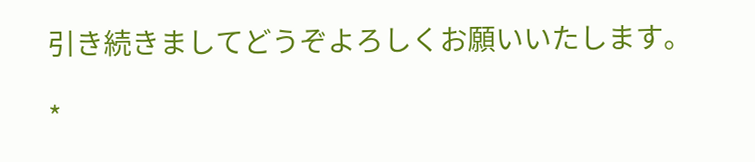引き続きましてどうぞよろしくお願いいたします。

*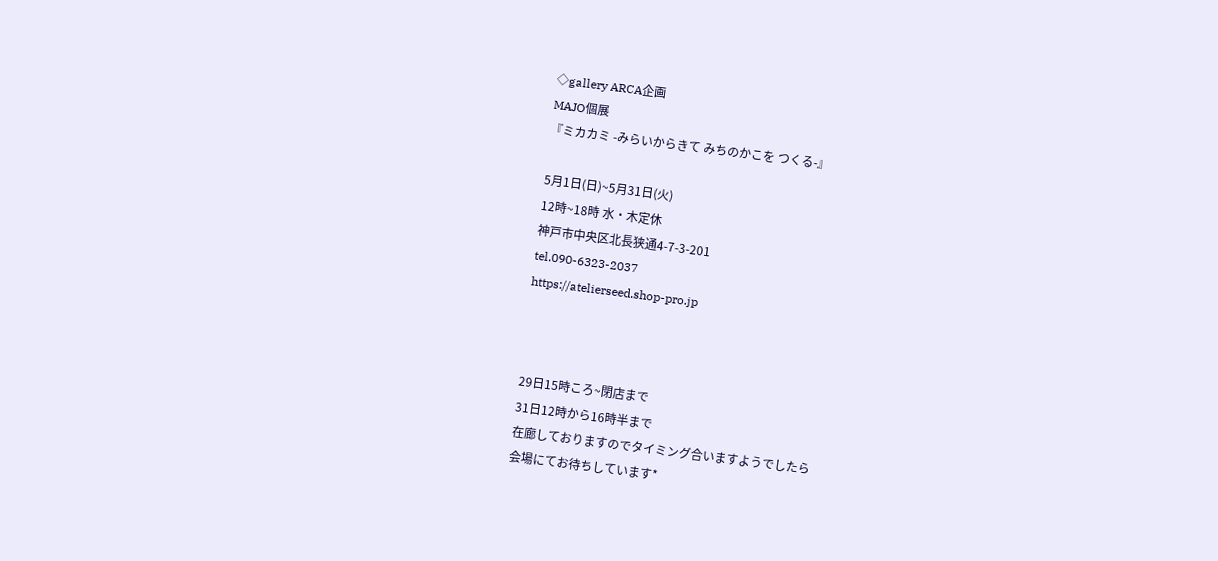◇gallery ARCA企画
MAJO個展
『ミカカミ -みらいからきて みちのかこを つくる-』

5月1日(日)~5月31日(火)
12時~18時 水・木定休
神戸市中央区北長狭通4-7-3-201
tel.090-6323-2037
https://atelierseed.shop-pro.jp



29日15時ころ~閉店まで
31日12時から16時半まで
在廊しておりますのでタイミング合いますようでしたら
会場にてお待ちしています*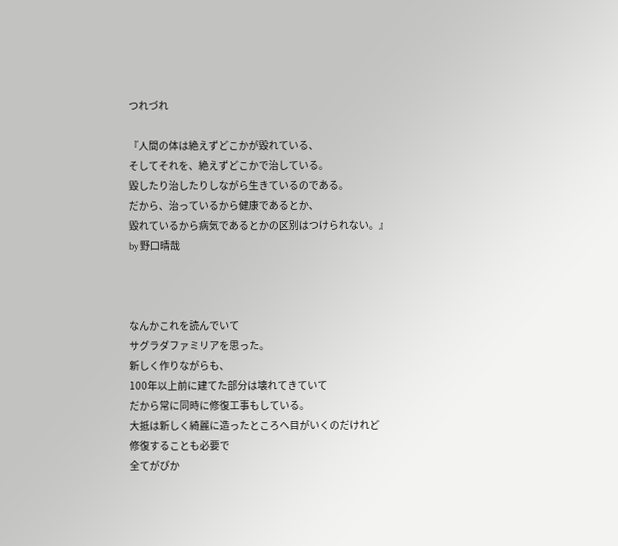つれづれ

『人間の体は絶えずどこかが毀れている、
そしてそれを、絶えずどこかで治している。
毀したり治したりしながら生きているのである。
だから、治っているから健康であるとか、
毀れているから病気であるとかの区別はつけられない。』
by 野口晴哉



なんかこれを読んでいて
サグラダファミリアを思った。
新しく作りながらも、
100年以上前に建てた部分は壊れてきていて
だから常に同時に修復工事もしている。
大抵は新しく綺麗に造ったところへ目がいくのだけれど
修復することも必要で
全てがぴか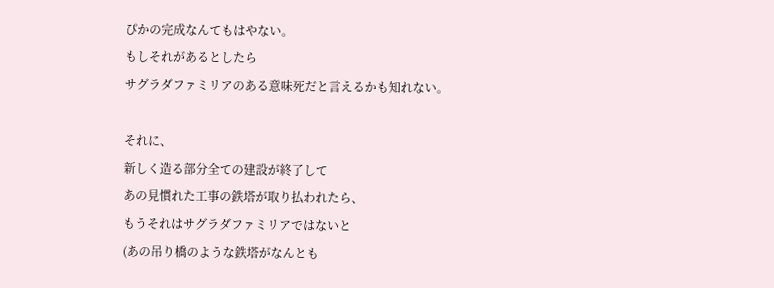ぴかの完成なんてもはやない。
もしそれがあるとしたら
サグラダファミリアのある意味死だと言えるかも知れない。

それに、
新しく造る部分全ての建設が終了して
あの見慣れた工事の鉄塔が取り払われたら、
もうそれはサグラダファミリアではないと
(あの吊り橋のような鉄塔がなんとも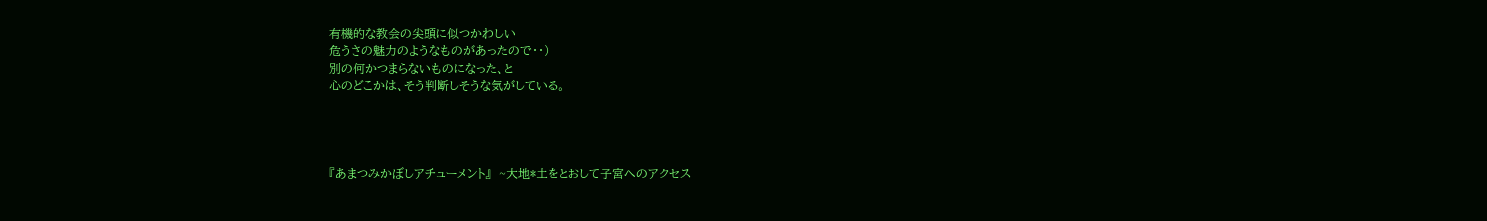有機的な教会の尖頭に似つかわしい
危うさの魅力のようなものがあったので・・)
別の何かつまらないものになった、と
心のどこかは、そう判断しそうな気がしている。




『あまつみかぼしアチューメント』  ~大地*土をとおして子宮へのアクセス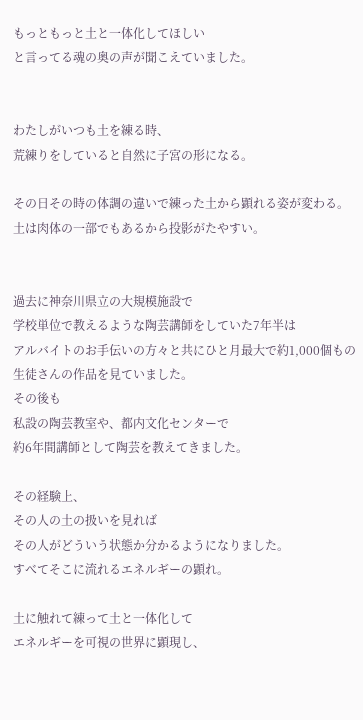もっともっと土と一体化してほしい
と言ってる魂の奥の声が聞こえていました。


わたしがいつも土を練る時、
荒練りをしていると自然に子宮の形になる。

その日その時の体調の違いで練った土から顕れる姿が変わる。
土は肉体の一部でもあるから投影がたやすい。


過去に神奈川県立の大規模施設で
学校単位で教えるような陶芸講師をしていた7年半は
アルバイトのお手伝いの方々と共にひと月最大で約1,000個もの
生徒さんの作品を見ていました。
その後も
私設の陶芸教室や、都内文化センターで
約6年間講師として陶芸を教えてきました。

その経験上、
その人の土の扱いを見れば
その人がどういう状態か分かるようになりました。
すべてそこに流れるエネルギーの顕れ。

土に触れて練って土と一体化して
エネルギーを可視の世界に顕現し、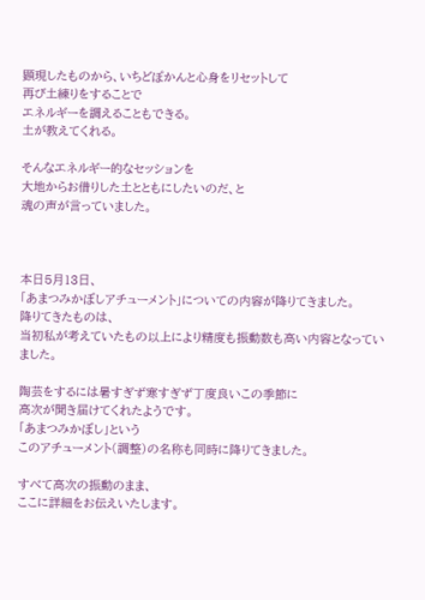顕現したものから、いちどぽかんと心身をリセットして
再び土練りをすることで
エネルギーを調えることもできる。
土が教えてくれる。

そんなエネルギー的なセッションを
大地からお借りした土とともにしたいのだ、と
魂の声が言っていました。



本日5月13日、
「あまつみかぼしアチューメント」についての内容が降りてきました。
降りてきたものは、
当初私が考えていたもの以上により精度も振動数も高い内容となっていました。

陶芸をするには暑すぎず寒すぎず丁度良いこの季節に
高次が聞き届けてくれたようです。
「あまつみかぼし」という
このアチューメント(調整)の名称も同時に降りてきました。

すべて高次の振動のまま、
ここに詳細をお伝えいたします。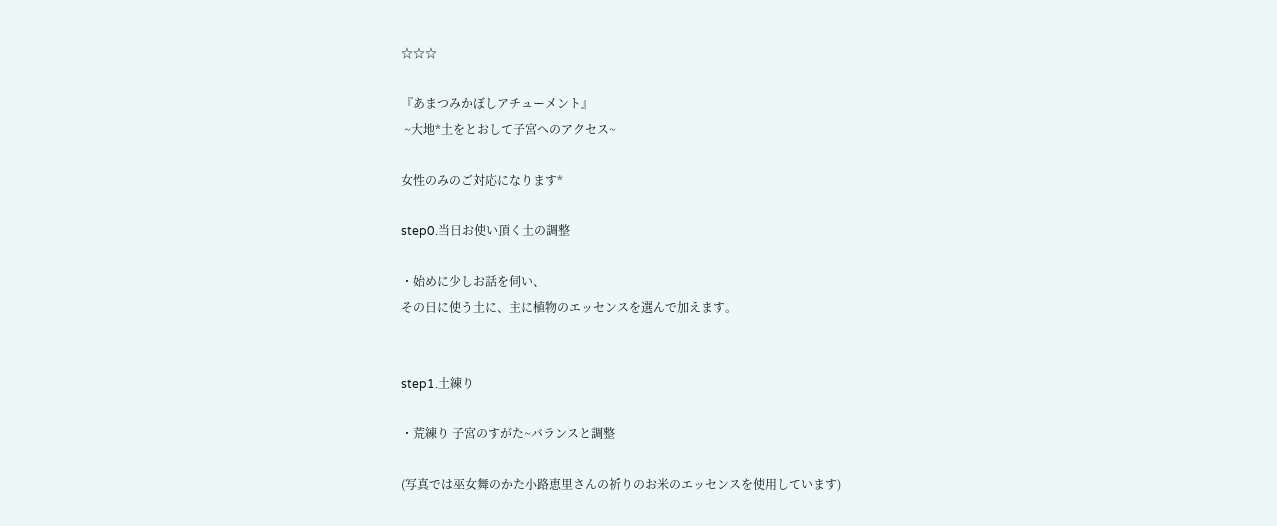☆☆☆

『あまつみかぼしアチューメント』
 ~大地*土をとおして子宮へのアクセス~

女性のみのご対応になります*

step0.当日お使い頂く土の調整

・始めに少しお話を伺い、
その日に使う土に、主に植物のエッセンスを選んで加えます。


step1.土練り

・荒練り 子宮のすがた~バランスと調整

(写真では巫女舞のかた小路恵里さんの祈りのお米のエッセンスを使用しています)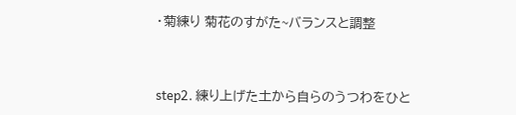・菊練り 菊花のすがた~バランスと調整



step2. 練り上げた土から自らのうつわをひと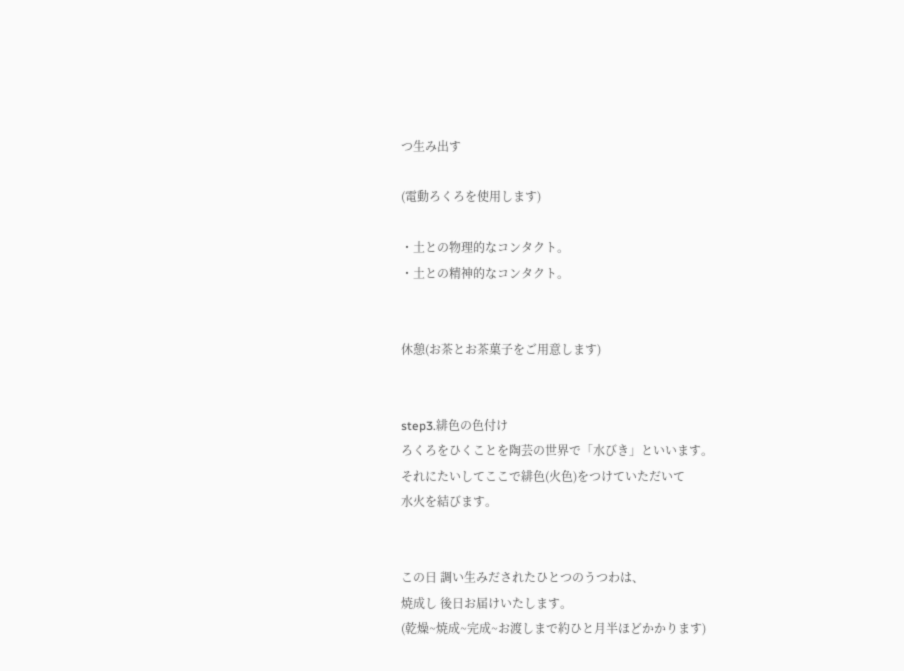つ生み出す

(電動ろくろを使用します)

・土との物理的なコンタクト。
・土との精神的なコンタクト。


休憩(お茶とお茶菓子をご用意します)


step3.緋色の色付け
ろくろをひくことを陶芸の世界で「水びき」といいます。
それにたいしてここで緋色(火色)をつけていただいて
水火を結びます。


この日 調い生みだされたひとつのうつわは、
焼成し 後日お届けいたします。
(乾燥~焼成~完成~お渡しまで約ひと月半ほどかかります)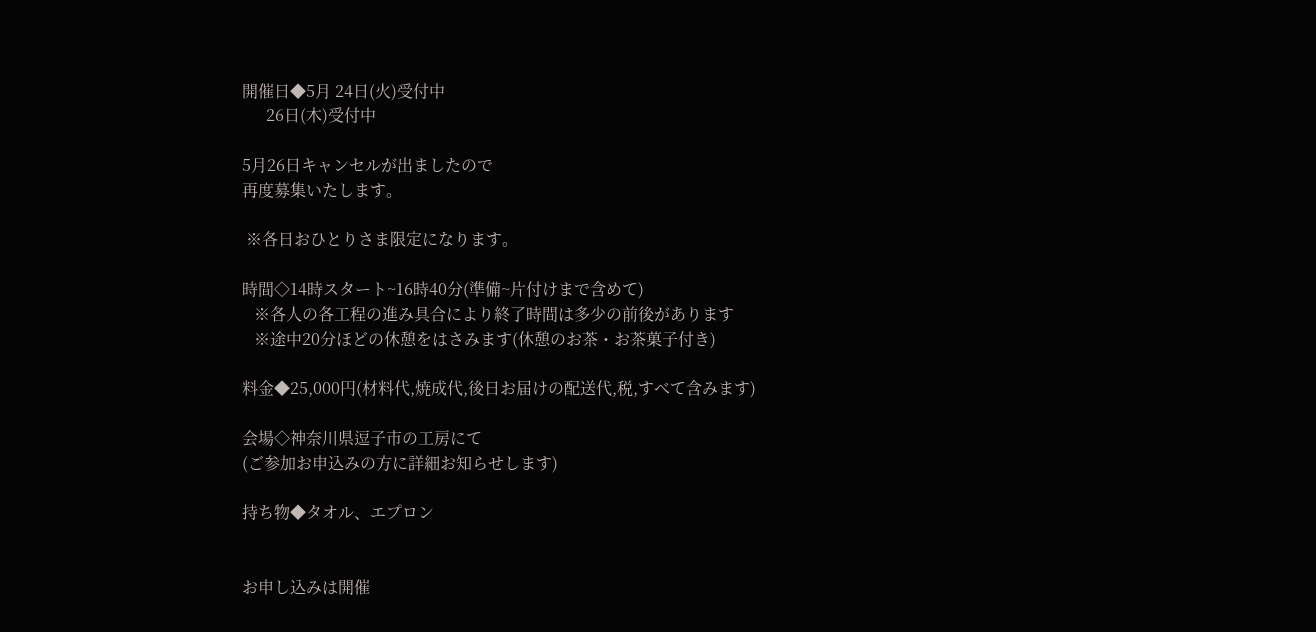開催日◆5月 24日(火)受付中
      26日(木)受付中

5月26日キャンセルが出ましたので
再度募集いたします。

 ※各日おひとりさま限定になります。

時間◇14時スタート~16時40分(準備~片付けまで含めて)
   ※各人の各工程の進み具合により終了時間は多少の前後があります
   ※途中20分ほどの休憩をはさみます(休憩のお茶・お茶菓子付き)

料金◆25,000円(材料代,焼成代,後日お届けの配送代,税,すべて含みます)

会場◇神奈川県逗子市の工房にて
(ご参加お申込みの方に詳細お知らせします)

持ち物◆タオル、エプロン


お申し込みは開催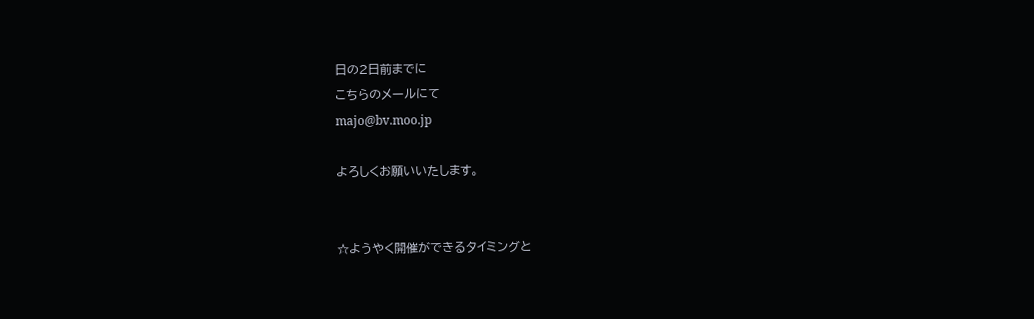日の2日前までに
こちらのメールにて
majo@bv.moo.jp

よろしくお願いいたします。


☆ようやく開催ができるタイミングと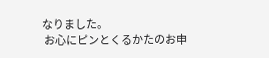なりました。
 お心にピンとくるかたのお申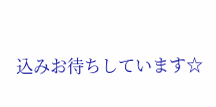込みお待ちしています☆